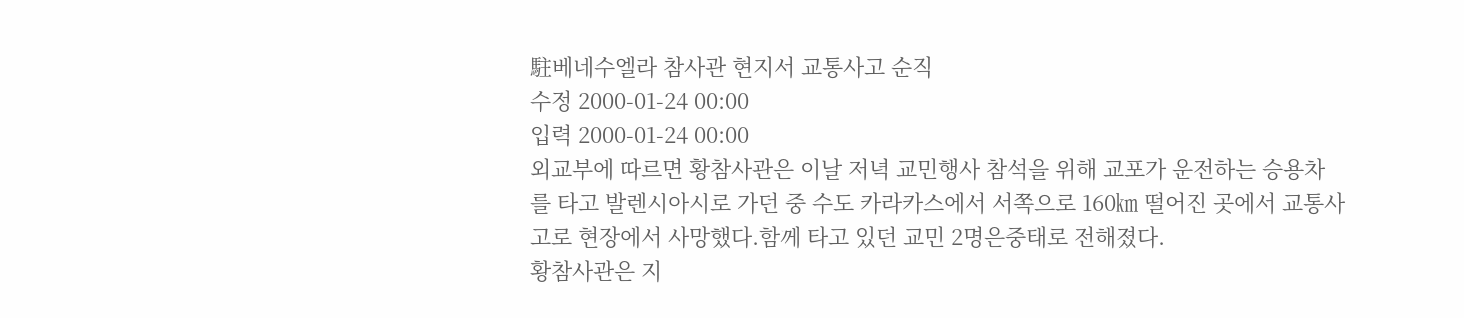駐베네수엘라 참사관 현지서 교통사고 순직
수정 2000-01-24 00:00
입력 2000-01-24 00:00
외교부에 따르면 황참사관은 이날 저녁 교민행사 참석을 위해 교포가 운전하는 승용차를 타고 발렌시아시로 가던 중 수도 카라카스에서 서쪽으로 160㎞ 떨어진 곳에서 교통사고로 현장에서 사망했다.함께 타고 있던 교민 2명은중태로 전해졌다.
황참사관은 지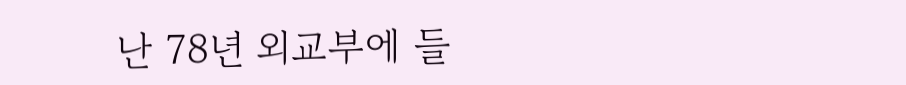난 78년 외교부에 들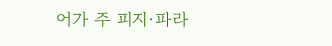어가 주 피지·파라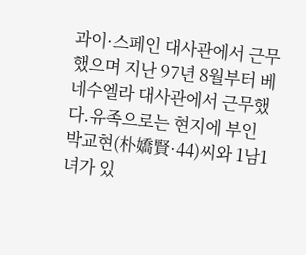과이·스페인 대사관에서 근무했으며 지난 97년 8월부터 베네수엘라 대사관에서 근무했다.유족으로는 현지에 부인 박교현(朴嬌賢·44)씨와 1남1녀가 있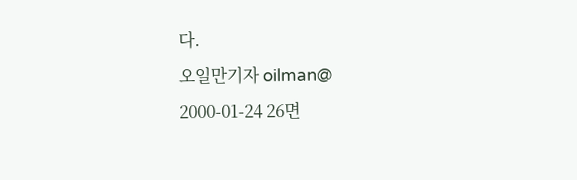다.
오일만기자 oilman@
2000-01-24 26면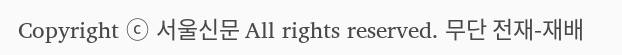Copyright ⓒ 서울신문 All rights reserved. 무단 전재-재배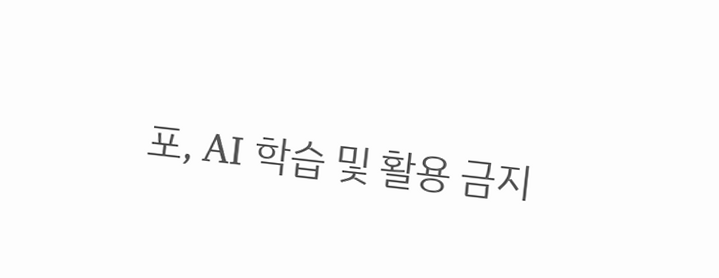포, AI 학습 및 활용 금지